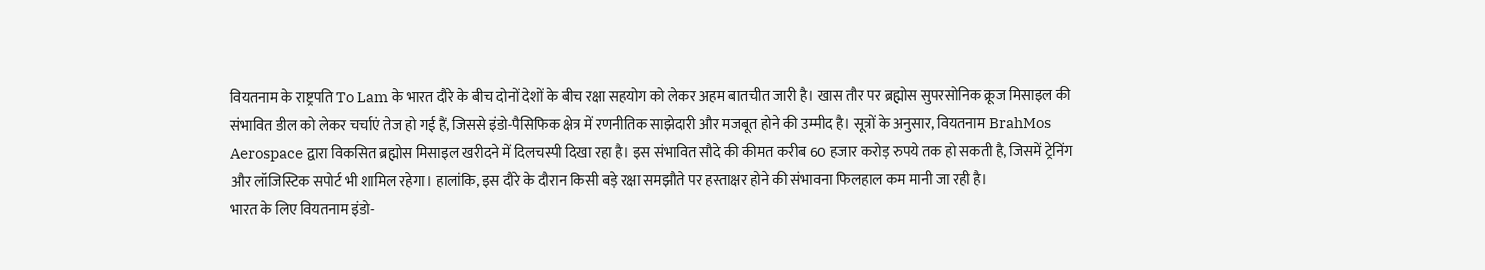वियतनाम के राष्ट्रपति To Lam के भारत दौरे के बीच दोनों देशों के बीच रक्षा सहयोग को लेकर अहम बातचीत जारी है। खास तौर पर ब्रह्मोस सुपरसोनिक क्रूज मिसाइल की संभावित डील को लेकर चर्चाएं तेज हो गई हैं, जिससे इंडो-पैसिफिक क्षेत्र में रणनीतिक साझेदारी और मजबूत होने की उम्मीद है। सूत्रों के अनुसार, वियतनाम BrahMos Aerospace द्वारा विकसित ब्रह्मोस मिसाइल खरीदने में दिलचस्पी दिखा रहा है। इस संभावित सौदे की कीमत करीब 60 हजार करोड़ रुपये तक हो सकती है, जिसमें ट्रेनिंग और लॉजिस्टिक सपोर्ट भी शामिल रहेगा। हालांकि, इस दौरे के दौरान किसी बड़े रक्षा समझौते पर हस्ताक्षर होने की संभावना फिलहाल कम मानी जा रही है।
भारत के लिए वियतनाम इंडो-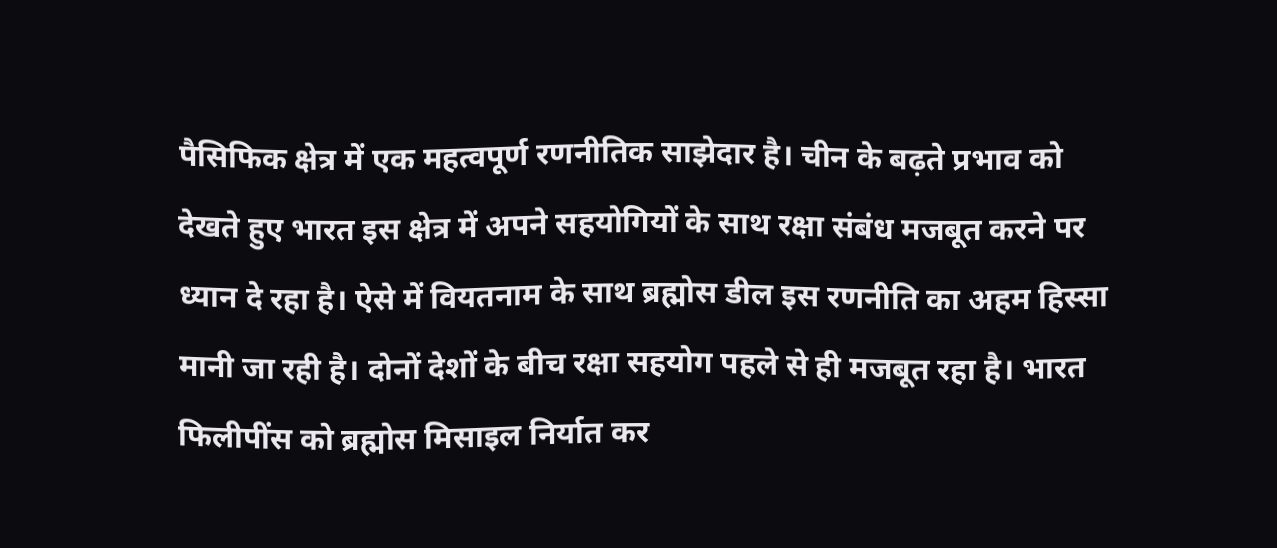पैसिफिक क्षेत्र में एक महत्वपूर्ण रणनीतिक साझेदार है। चीन के बढ़ते प्रभाव को देखते हुए भारत इस क्षेत्र में अपने सहयोगियों के साथ रक्षा संबंध मजबूत करने पर ध्यान दे रहा है। ऐसे में वियतनाम के साथ ब्रह्मोस डील इस रणनीति का अहम हिस्सा मानी जा रही है। दोनों देशों के बीच रक्षा सहयोग पहले से ही मजबूत रहा है। भारत फिलीपींस को ब्रह्मोस मिसाइल निर्यात कर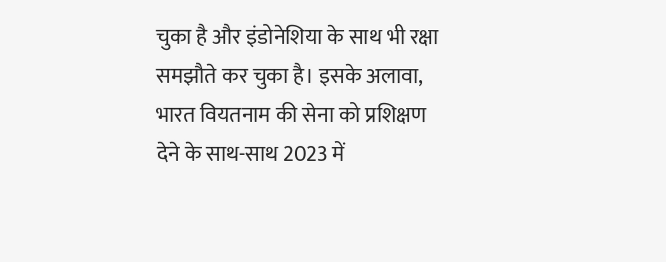चुका है और इंडोनेशिया के साथ भी रक्षा समझौते कर चुका है। इसके अलावा, भारत वियतनाम की सेना को प्रशिक्षण देने के साथ-साथ 2023 में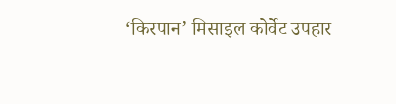‘किरपान’ मिसाइल कोर्वेट उपहार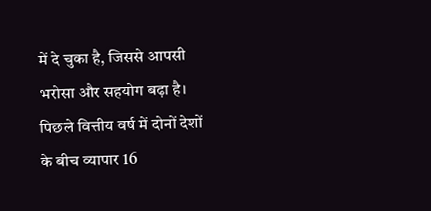में दे चुका है, जिससे आपसी भरोसा और सहयोग बढ़ा है। पिछले वित्तीय वर्ष में दोनों देशों के बीच व्यापार 16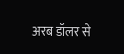अरब डॉलर से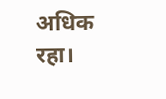अधिक रहा।